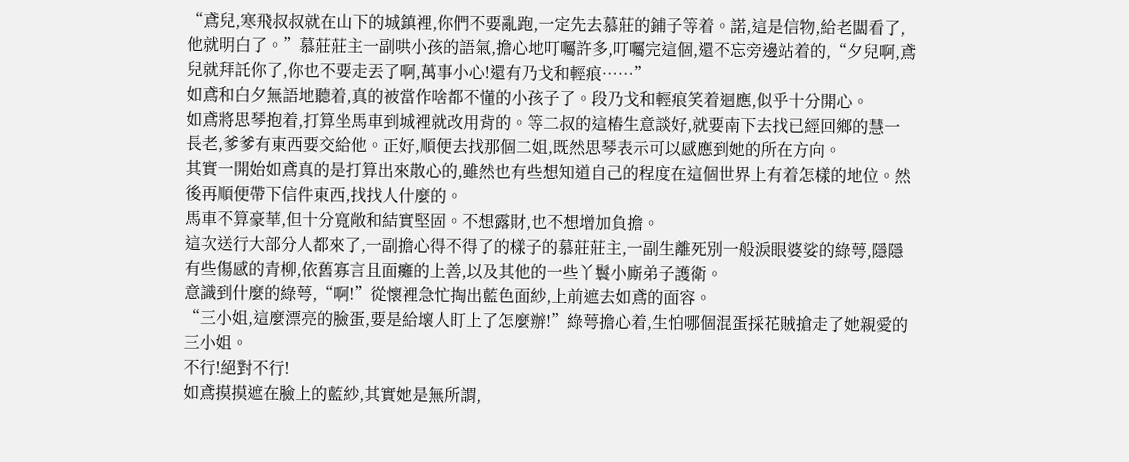“鳶兒,寒飛叔叔就在山下的城鎮裡,你們不要亂跑,一定先去慕莊的鋪子等着。諾,這是信物,給老闆看了,他就明白了。”慕莊莊主一副哄小孩的語氣,擔心地叮囑許多,叮囑完這個,還不忘旁邊站着的,“夕兒啊,鳶兒就拜託你了,你也不要走丟了啊,萬事小心!還有乃戈和輕痕……”
如鳶和白夕無語地聽着,真的被當作啥都不懂的小孩子了。段乃戈和輕痕笑着迴應,似乎十分開心。
如鳶將思琴抱着,打算坐馬車到城裡就改用背的。等二叔的這樁生意談好,就要南下去找已經回鄉的慧一長老,爹爹有東西要交給他。正好,順便去找那個二姐,既然思琴表示可以感應到她的所在方向。
其實一開始如鳶真的是打算出來散心的,雖然也有些想知道自己的程度在這個世界上有着怎樣的地位。然後再順便帶下信件東西,找找人什麼的。
馬車不算豪華,但十分寬敞和結實堅固。不想露財,也不想增加負擔。
這次送行大部分人都來了,一副擔心得不得了的樣子的慕莊莊主,一副生離死別一般淚眼婆娑的綠萼,隱隱有些傷感的青柳,依舊寡言且面癱的上善,以及其他的一些丫鬟小廝弟子護衛。
意識到什麼的綠萼,“啊!”從懷裡急忙掏出藍色面紗,上前遮去如鳶的面容。
“三小姐,這麼漂亮的臉蛋,要是給壞人盯上了怎麼辦!”綠萼擔心着,生怕哪個混蛋採花賊搶走了她親愛的三小姐。
不行!絕對不行!
如鳶摸摸遮在臉上的藍紗,其實她是無所謂,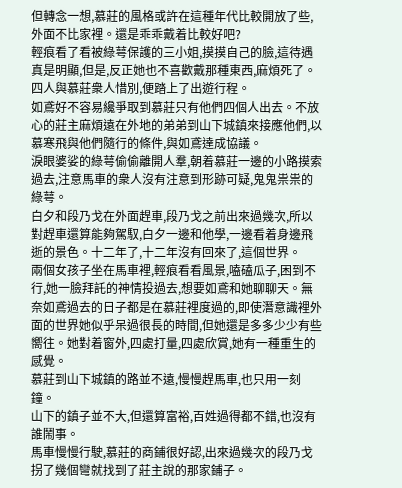但轉念一想,慕莊的風格或許在這種年代比較開放了些,外面不比家裡。還是乖乖戴着比較好吧?
輕痕看了看被綠萼保護的三小姐,摸摸自己的臉,這待遇真是明顯,但是,反正她也不喜歡戴那種東西,麻煩死了。
四人與慕莊衆人惜別,便踏上了出遊行程。
如鳶好不容易纔爭取到慕莊只有他們四個人出去。不放心的莊主麻煩遠在外地的弟弟到山下城鎮來接應他們,以慕寒飛與他們隨行的條件,與如鳶達成協議。
淚眼婆娑的綠萼偷偷離開人羣,朝着慕莊一邊的小路摸索過去,注意馬車的衆人沒有注意到形跡可疑,鬼鬼祟祟的綠萼。
白夕和段乃戈在外面趕車,段乃戈之前出來過幾次,所以對趕車還算能夠駕馭,白夕一邊和他學,一邊看着身邊飛逝的景色。十二年了,十二年沒有回來了,這個世界。
兩個女孩子坐在馬車裡,輕痕看看風景,嗑磕瓜子,困到不行,她一臉拜託的神情投過去,想要如鳶和她聊聊天。無奈如鳶過去的日子都是在慕莊裡度過的,即使潛意識裡外面的世界她似乎呆過很長的時間,但她還是多多少少有些嚮往。她對着窗外,四處打量,四處欣賞,她有一種重生的感覺。
慕莊到山下城鎮的路並不遠,慢慢趕馬車,也只用一刻鐘。
山下的鎮子並不大,但還算富裕,百姓過得都不錯,也沒有誰鬧事。
馬車慢慢行駛,慕莊的商鋪很好認,出來過幾次的段乃戈拐了幾個彎就找到了莊主說的那家鋪子。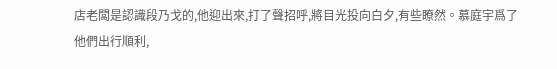店老闆是認識段乃戈的,他迎出來,打了聲招呼,將目光投向白夕,有些瞭然。慕庭宇爲了他們出行順利,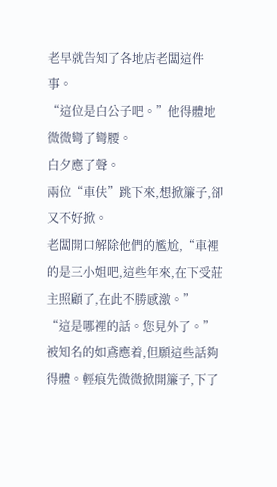老早就告知了各地店老闆這件事。
“這位是白公子吧。”他得體地微微彎了彎腰。
白夕應了聲。
兩位“車伕”跳下來,想掀簾子,卻又不好掀。
老闆開口解除他們的尷尬,“車裡的是三小姐吧,這些年來,在下受莊主照顧了,在此不勝感激。”
“這是哪裡的話。您見外了。”被知名的如鳶應着,但願這些話夠得體。輕痕先微微掀開簾子,下了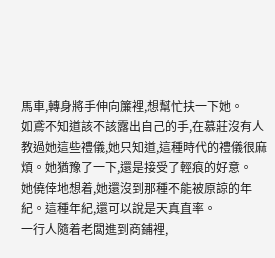馬車,轉身將手伸向簾裡,想幫忙扶一下她。
如鳶不知道該不該露出自己的手,在慕莊沒有人教過她這些禮儀,她只知道,這種時代的禮儀很麻煩。她猶豫了一下,還是接受了輕痕的好意。
她僥倖地想着,她還沒到那種不能被原諒的年紀。這種年紀,還可以說是天真直率。
一行人隨着老闆進到商鋪裡,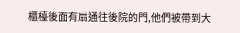櫃檯後面有扇通往後院的門,他們被帶到大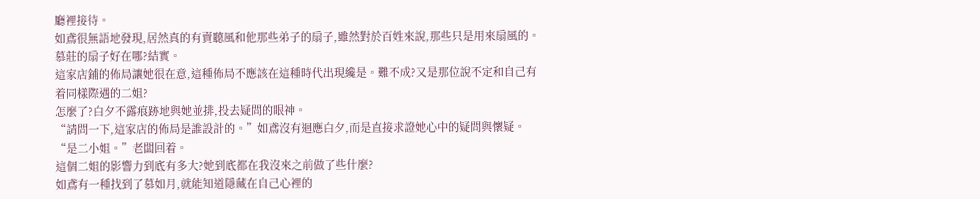廳裡接待。
如鳶很無語地發現,居然真的有賣聽風和他那些弟子的扇子,雖然對於百姓來說,那些只是用來扇風的。慕莊的扇子好在哪?結實。
這家店鋪的佈局讓她很在意,這種佈局不應該在這種時代出現纔是。難不成?又是那位說不定和自己有着同樣際遇的二姐?
怎麼了?白夕不露痕跡地與她並排,投去疑問的眼神。
“請問一下,這家店的佈局是誰設計的。”如鳶沒有迴應白夕,而是直接求證她心中的疑問與懷疑。
“是二小姐。”老闆回着。
這個二姐的影響力到底有多大?她到底都在我沒來之前做了些什麼?
如鳶有一種找到了慕如月,就能知道隱藏在自己心裡的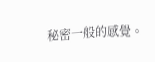秘密一般的感覺。